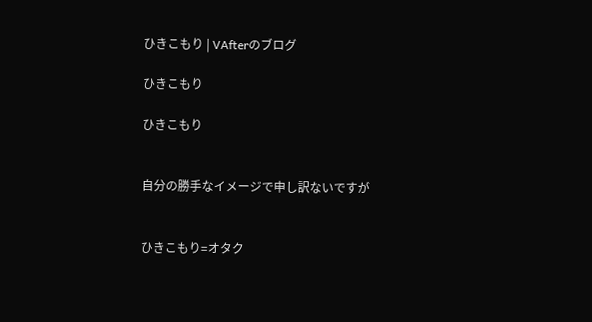ひきこもり | VAfterのブログ

ひきこもり

ひきこもり


自分の勝手なイメージで申し訳ないですが


ひきこもり=オタク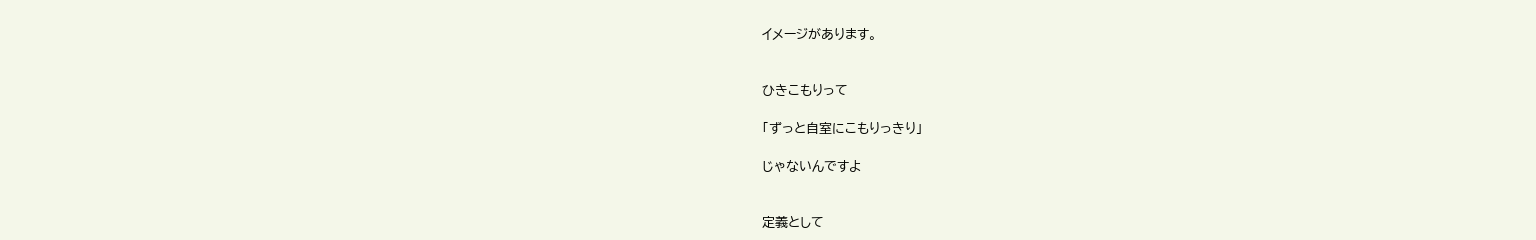イメージがあります。


ひきこもりって

「ずっと自室にこもりっきり」

じゃないんですよ


定義として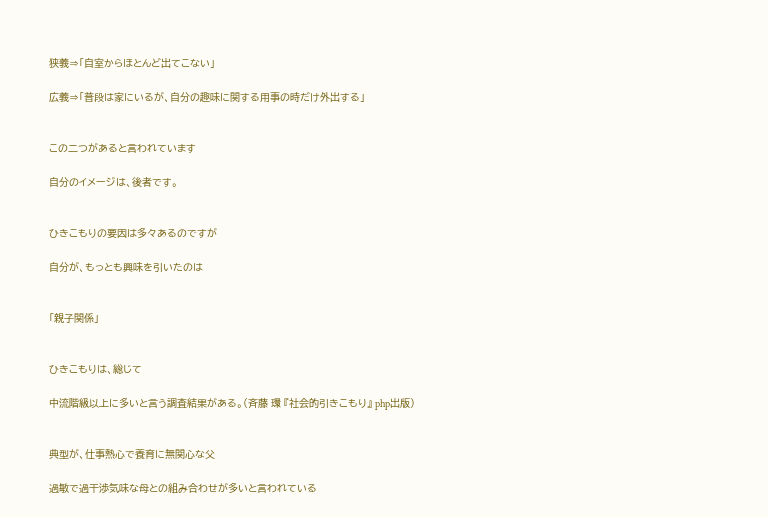狭義⇒「自室からほとんど出てこない」

広義⇒「普段は家にいるが、自分の趣味に関する用事の時だけ外出する」


この二つがあると言われています

自分のイメージは、後者です。


ひきこもりの要因は多々あるのですが

自分が、もっとも興味を引いたのは


「親子関係」


ひきこもりは、総じて

中流階級以上に多いと言う調査結果がある。(斉藤 環 『社会的引きこもり』 php出版)


典型が、仕事熱心で養育に無関心な父

過敏で過干渉気味な母との組み合わせが多いと言われている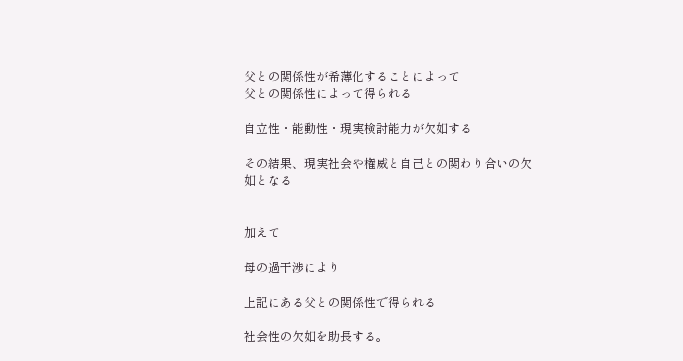父との関係性が希薄化することによって
父との関係性によって得られる

自立性・能動性・現実検討能力が欠如する

その結果、現実社会や権威と自己との関わり合いの欠如となる


加えて

母の過干渉により

上記にある父との関係性で得られる

社会性の欠如を助長する。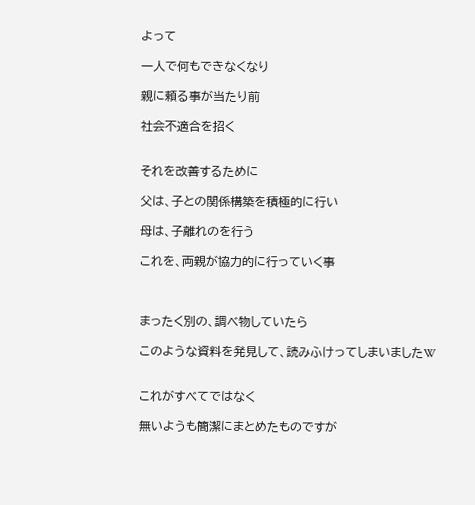よって

一人で何もできなくなり

親に頼る事が当たり前

社会不適合を招く


それを改善するために

父は、子との関係構築を積極的に行い

母は、子離れのを行う

これを、両親が協力的に行っていく事



まったく別の、調べ物していたら

このような資料を発見して、読みふけってしまいましたW


これがすべてではなく

無いようも簡潔にまとめたものですが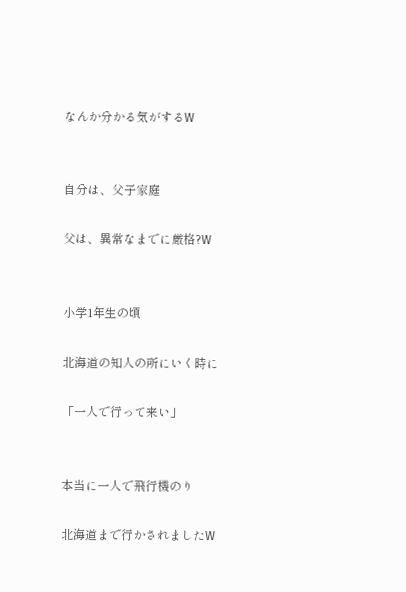なんか分かる気がするW


自分は、父子家庭

父は、異常なまでに厳格?W


小学1年生の頃

北海道の知人の所にいく時に

「一人で行って来い」


本当に一人で飛行機のり

北海道まで行かされましたW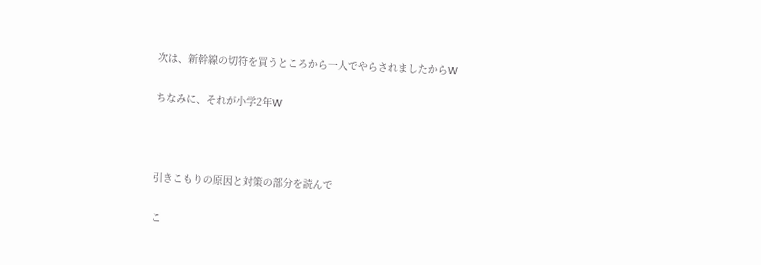次は、新幹線の切符を買うところから一人でやらされましたからW

ちなみに、それが小学2年W



引きこもりの原因と対策の部分を読んで

こ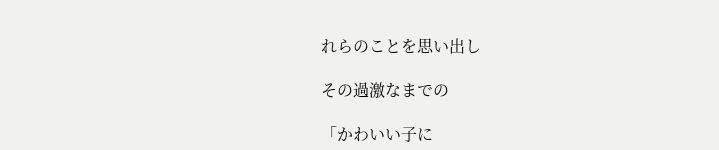れらのことを思い出し

その過激なまでの

「かわいい子に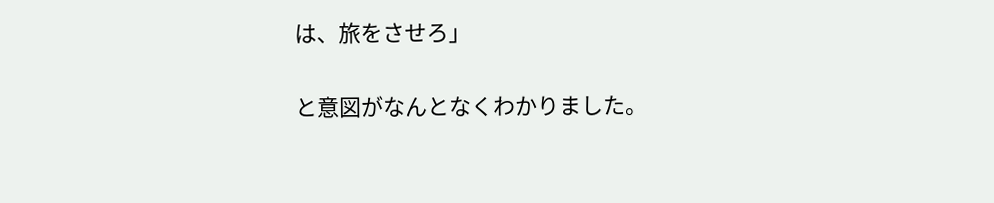は、旅をさせろ」

と意図がなんとなくわかりました。